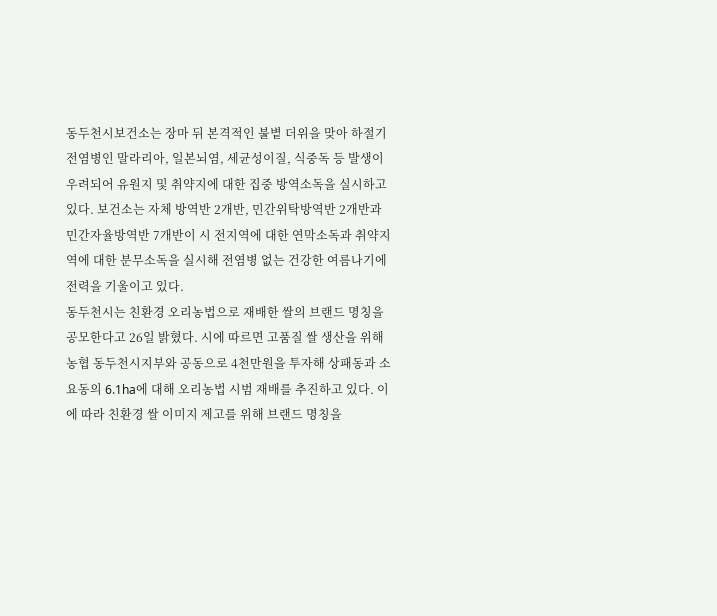동두천시보건소는 장마 뒤 본격적인 불볕 더위을 맞아 하절기 전염병인 말라리아, 일본뇌염, 세균성이질, 식중독 등 발생이 우려되어 유원지 및 취약지에 대한 집중 방역소독을 실시하고 있다. 보건소는 자체 방역반 2개반, 민간위탁방역반 2개반과 민간자율방역반 7개반이 시 전지역에 대한 연막소독과 취약지역에 대한 분무소독을 실시해 전염병 없는 건강한 여름나기에 전력을 기울이고 있다.
동두천시는 친환경 오리농법으로 재배한 쌀의 브랜드 명칭을 공모한다고 26일 밝혔다. 시에 따르면 고품질 쌀 생산을 위해 농협 동두천시지부와 공동으로 4천만원을 투자해 상패동과 소요동의 6.1ha에 대해 오리농법 시범 재배를 추진하고 있다. 이에 따라 친환경 쌀 이미지 제고를 위해 브랜드 명칭을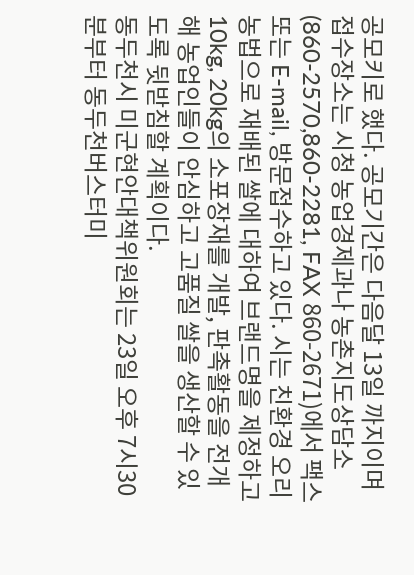공모키로 했다. 공모기간은 다음달 13일 까지이며 접수장소는 시청 농업경제과나 농촌지도상담소(860-2570,860-2281, FAX 860-2671)에서 팩스 또는 E-mail, 방문접수하고 있다. 시는 친환경 오리농법으로 재배된 쌀에 대하여 브랜드명을 제정하고 10kg, 20kg의 소포장재를 개발, 판촉활동을 전개해 농업인들이 안심하고 고품질 쌀을 생산할 수 있도록 뒷받침할 계획이다.
동두천시 미군현안대책위원회는 23일 오후 7시30분부터 동두천버스터미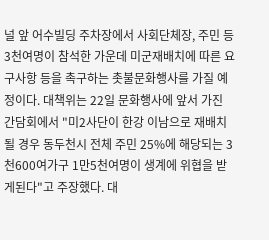널 앞 어수빌딩 주차장에서 사회단체장, 주민 등 3천여명이 참석한 가운데 미군재배치에 따른 요구사항 등을 촉구하는 촛불문화행사를 가질 예정이다. 대책위는 22일 문화행사에 앞서 가진 간담회에서 "미2사단이 한강 이남으로 재배치 될 경우 동두천시 전체 주민 25%에 해당되는 3천600여가구 1만5천여명이 생계에 위협을 받게된다"고 주장했다. 대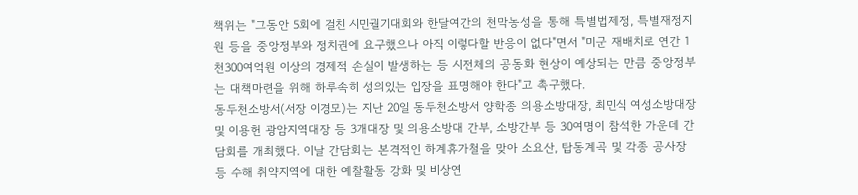책위는 "그동안 5회에 걸친 시민궐기대회와 한달여간의 천막농성을 통해 특별법제정, 특별재정지원 등을 중앙정부와 정치권에 요구했으나 아직 이렇다할 반응이 없다"면서 "미군 재배치로 연간 1천300여억원 이상의 경제적 손실이 발생하는 등 시전체의 공동화 현상이 예상되는 만큼 중앙정부는 대책마련을 위해 하루속히 성의있는 입장을 표명해야 한다"고 촉구했다.
동두천소방서(서장 이경모)는 지난 20일 동두천소방서 양학종 의용소방대장, 최민식 여성소방대장 및 이용헌 광암지역대장 등 3개대장 및 의용소방대 간부, 소방간부 등 30여명이 참석한 가운데 간담회를 개최했다. 이날 간담회는 본격적인 하계휴가철을 맞아 소요산, 탑동계곡 및 각종 공사장 등 수해 취약지역에 대한 예찰활동 강화 및 비상연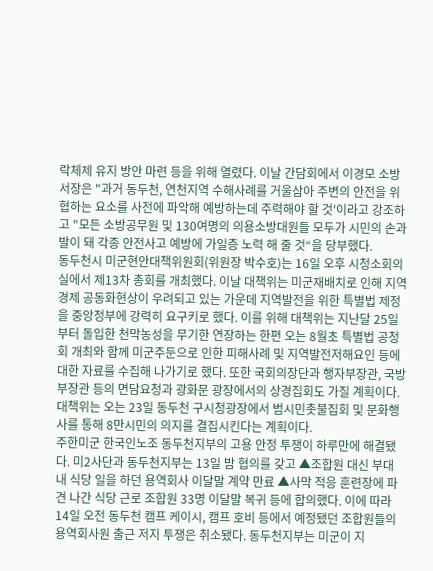락체제 유지 방안 마련 등을 위해 열렸다. 이날 간담회에서 이경모 소방서장은 "과거 동두천, 연천지역 수해사례를 거울삼아 주변의 안전을 위협하는 요소를 사전에 파악해 예방하는데 주력해야 할 것'이라고 강조하고 "모든 소방공무원 및 130여명의 의용소방대원들 모두가 시민의 손과 발이 돼 각종 안전사고 예방에 가일층 노력 해 줄 것“을 당부했다.
동두천시 미군현안대책위원회(위원장 박수호)는 16일 오후 시청소회의실에서 제13차 총회를 개최했다. 이날 대책위는 미군재배치로 인해 지역경제 공동화현상이 우려되고 있는 가운데 지역발전을 위한 특별법 제정을 중앙정부에 강력히 요구키로 했다. 이를 위해 대책위는 지난달 25일부터 돌입한 천막농성을 무기한 연장하는 한편 오는 8월초 특별법 공청회 개최와 함께 미군주둔으로 인한 피해사례 및 지역발전저해요인 등에 대한 자료를 수집해 나가기로 했다. 또한 국회의장단과 행자부장관, 국방부장관 등의 면담요청과 광화문 광장에서의 상경집회도 가질 계획이다. 대책위는 오는 23일 동두천 구시청광장에서 범시민촛불집회 및 문화행사를 통해 8만시민의 의지를 결집시킨다는 계획이다.
주한미군 한국인노조 동두천지부의 고용 안정 투쟁이 하루만에 해결됐다. 미2사단과 동두천지부는 13일 밤 협의를 갖고 ▲조합원 대신 부대 내 식당 일을 하던 용역회사 이달말 계약 만료 ▲사막 적응 훈련장에 파견 나간 식당 근로 조합원 33명 이달말 복귀 등에 합의했다. 이에 따라 14일 오전 동두천 캠프 케이시, 캠프 호비 등에서 예정됐던 조합원들의 용역회사원 출근 저지 투쟁은 취소됐다. 동두천지부는 미군이 지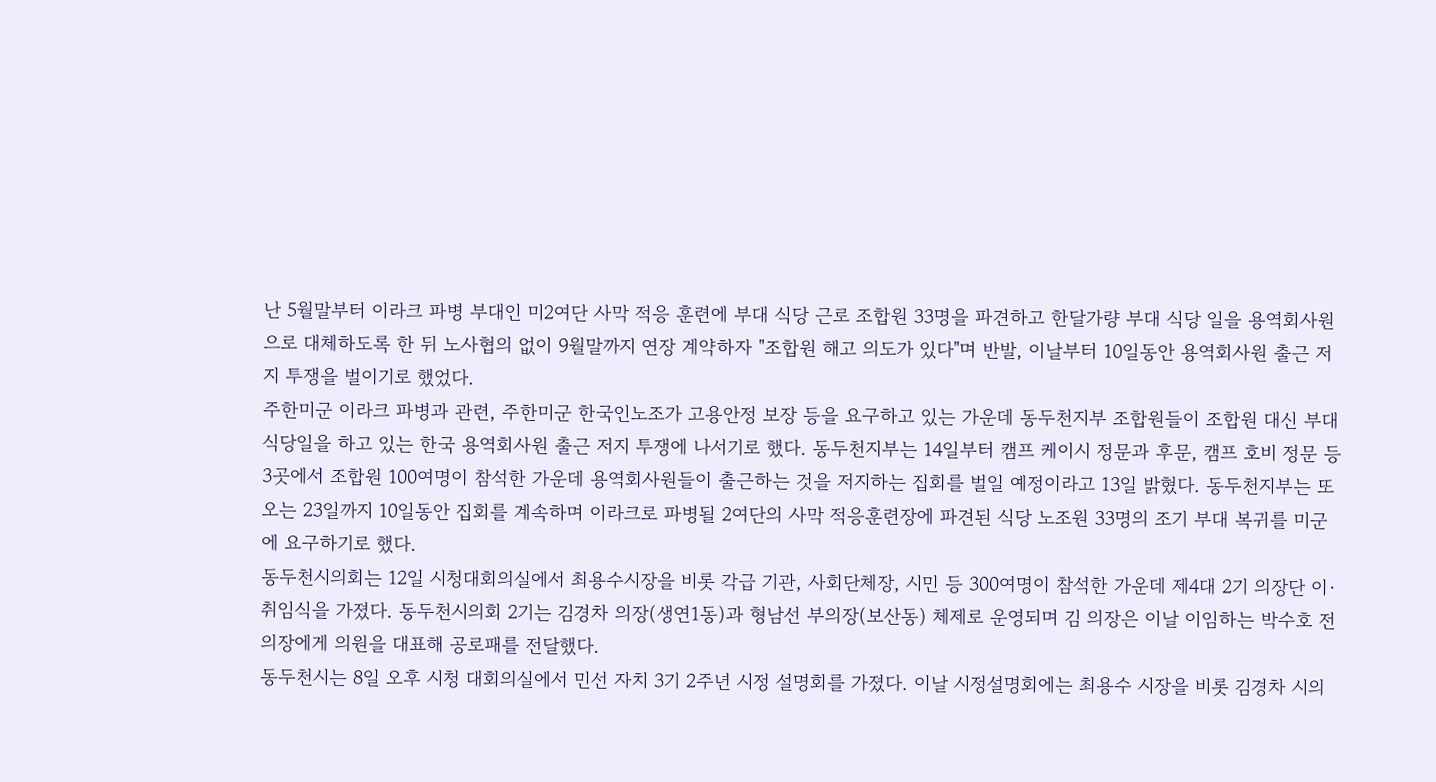난 5월말부터 이라크 파병 부대인 미2여단 사막 적응 훈련에 부대 식당 근로 조합원 33명을 파견하고 한달가량 부대 식당 일을 용역회사원으로 대체하도록 한 뒤 노사협의 없이 9월말까지 연장 계약하자 "조합원 해고 의도가 있다"며 반발, 이날부터 10일동안 용역회사원 출근 저지 투쟁을 벌이기로 했었다.
주한미군 이라크 파병과 관련, 주한미군 한국인노조가 고용안정 보장 등을 요구하고 있는 가운데 동두천지부 조합원들이 조합원 대신 부대 식당일을 하고 있는 한국 용역회사원 출근 저지 투쟁에 나서기로 했다. 동두천지부는 14일부터 캠프 케이시 정문과 후문, 캠프 호비 정문 등 3곳에서 조합원 100여명이 참석한 가운데 용역회사원들이 출근하는 것을 저지하는 집회를 벌일 예정이라고 13일 밝혔다. 동두천지부는 또 오는 23일까지 10일동안 집회를 계속하며 이라크로 파병될 2여단의 사막 적응훈련장에 파견된 식당 노조원 33명의 조기 부대 복귀를 미군에 요구하기로 했다.
동두천시의회는 12일 시청대회의실에서 최용수시장을 비롯 각급 기관, 사회단체장, 시민 등 300여명이 참석한 가운데 제4대 2기 의장단 이·취임식을 가졌다. 동두천시의회 2기는 김경차 의장(생연1동)과 형남선 부의장(보산동) 체제로 운영되며 김 의장은 이날 이임하는 박수호 전 의장에게 의원을 대표해 공로패를 전달했다.
동두천시는 8일 오후 시청 대회의실에서 민선 자치 3기 2주년 시정 설명회를 가졌다. 이날 시정설명회에는 최용수 시장을 비롯 김경차 시의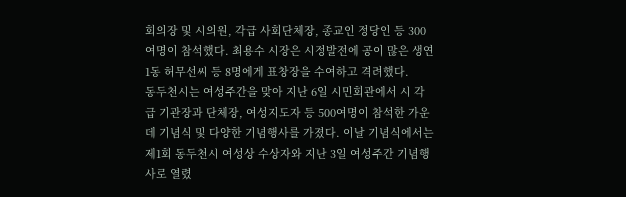회의장 및 시의원, 각급 사회단체장, 종교인 정당인 등 300여명이 참석했다. 최용수 시장은 시정발전에 공이 많은 생연1동 허무선씨 등 8명에게 표창장을 수여하고 격려했다.
동두천시는 여성주간을 맞아 지난 6일 시민회관에서 시 각급 기관장과 단체장, 여성지도자 등 500여명이 참석한 가운데 기념식 및 다양한 기념행사를 가졌다. 이날 기념식에서는 제1회 동두천시 여성상 수상자와 지난 3일 여성주간 기념행사로 열렸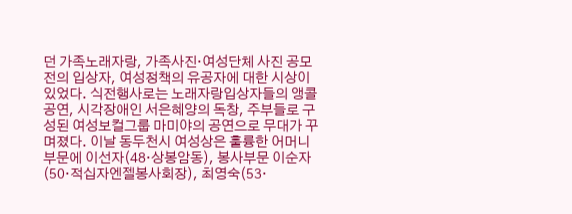던 가족노래자랑, 가족사진·여성단체 사진 공모전의 입상자, 여성정책의 유공자에 대한 시상이 있었다. 식전행사로는 노래자랑입상자들의 앵콜공연, 시각장애인 서은혜양의 독창, 주부들로 구성된 여성보컬그룹 마미야의 공연으로 무대가 꾸며졌다. 이날 동두천시 여성상은 훌륭한 어머니 부문에 이선자(48·상봉암동), 봉사부문 이순자(50·적십자엔젤봉사회장), 최영숙(53·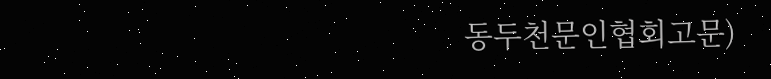동두천문인협회고문)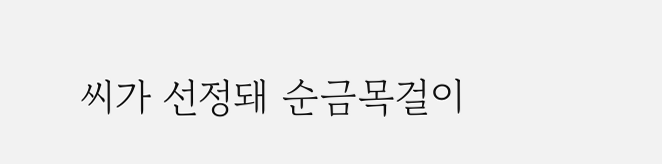씨가 선정돼 순금목걸이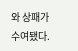와 상패가 수여됐다.